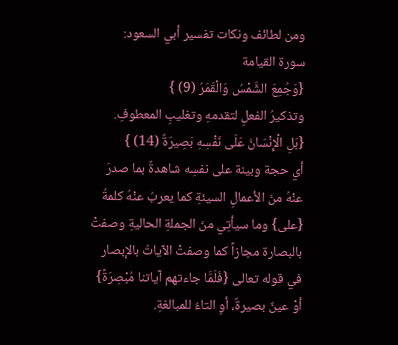ومن لطائف ونكات تفسير أبي السعود:
سورة القيامة
{وَجُمِعَ الشَّمْسُ وَالْقَمَرُ (9) }
وتذكيرُ الفعلِ لتقدمهِ وتغليبِ المعطوفِ.
{بَلِ الْإِنْسَانُ عَلَى نَفْسِهِ بَصِيرَةٌ (14) }
أي حجة وبينة على نفسِه شاهدةٌ بما صدرَ عنْهُ منَ الأعمالِ السيئةِ كما يعربُ عنْهُ كلمةُ {على} وما سيأتِي منَ الجملةِ الحاليةِ وصفتْ بالبصارة مجازاً كما وصفتْ الآياتُ بالإبصار في قوله تعالى {فَلَمَّا جاءتهم آياتنا مُبْصِرَةً} أوْ عينٌ بصيرةٌ، أوِ التاءُ للمبالغةِ.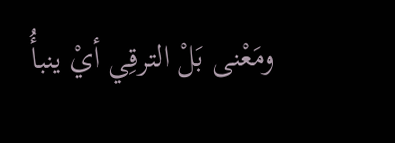ومَعْنى بَلْ الترقِي أيْ ينبأُ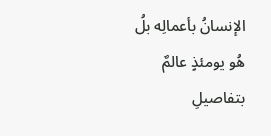الإنسانُ بأعمالِه بلُ هُو يومئذٍ عالمٌ بتفاصيلِ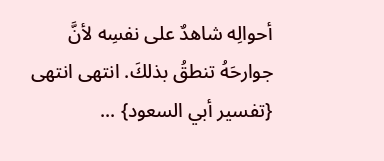أحوالِه شاهدٌ على نفسِه لأنَّ جوارحَهُ تنطقُ بذلكَ. انتهى انتهى {تفسير أبي السعود} ...